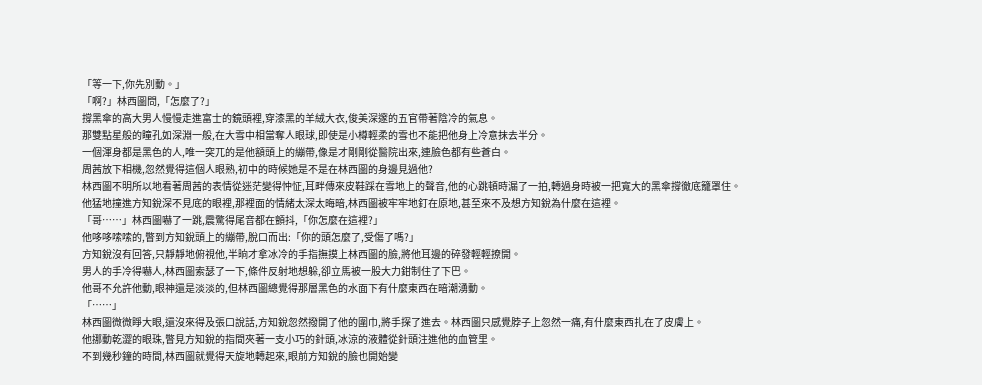「等一下,你先別動。」
「啊?」林西圖問,「怎麼了?」
撐黑傘的高大男人慢慢走進富士的鏡頭裡,穿漆黑的羊絨大衣,俊美深邃的五官帶著陰冷的氣息。
那雙點星般的瞳孔如深淵一般,在大雪中相當奪人眼球,即使是小樽輕柔的雪也不能把他身上冷意抹去半分。
一個渾身都是黑色的人,唯一突兀的是他額頭上的繃帶,像是才剛剛從醫院出來,連臉色都有些蒼白。
周茜放下相機,忽然覺得這個人眼熟,初中的時候她是不是在林西圖的身邊見過他?
林西圖不明所以地看著周茜的表情從迷茫變得忡怔,耳畔傳來皮鞋踩在雪地上的聲音,他的心跳頓時漏了一拍,轉過身時被一把寬大的黑傘撐徹底籠罩住。
他猛地撞進方知銳深不見底的眼裡,那裡面的情緒太深太晦暗,林西圖被牢牢地釘在原地,甚至來不及想方知銳為什麼在這裡。
「哥……」林西圖嚇了一跳,震驚得尾音都在顫抖,「你怎麼在這裡?」
他哆哆嗦嗦的,瞥到方知銳頭上的繃帶,脫口而出:「你的頭怎麼了,受傷了嗎?」
方知銳沒有回答,只靜靜地俯視他,半晌才拿冰冷的手指撫摸上林西圖的臉,將他耳邊的碎發輕輕撩開。
男人的手冷得嚇人,林西圖索瑟了一下,條件反射地想躲,卻立馬被一股大力鉗制住了下巴。
他哥不允許他動,眼神還是淡淡的,但林西圖總覺得那層黑色的水面下有什麼東西在暗潮湧動。
「……」
林西圖微微睜大眼,還沒來得及張口說話,方知銳忽然撥開了他的圍巾,將手探了進去。林西圖只感覺脖子上忽然一痛,有什麼東西扎在了皮膚上。
他挪動乾澀的眼珠,瞥見方知銳的指間夾著一支小巧的針頭,冰涼的液體從針頭注進他的血管里。
不到幾秒鐘的時間,林西圖就覺得天旋地轉起來,眼前方知銳的臉也開始變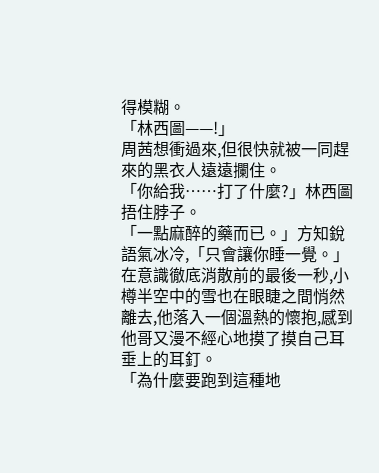得模糊。
「林西圖——!」
周茜想衝過來,但很快就被一同趕來的黑衣人遠遠攔住。
「你給我……打了什麼?」林西圖捂住脖子。
「一點麻醉的藥而已。」方知銳語氣冰冷,「只會讓你睡一覺。」
在意識徹底消散前的最後一秒,小樽半空中的雪也在眼睫之間悄然離去,他落入一個溫熱的懷抱,感到他哥又漫不經心地摸了摸自己耳垂上的耳釘。
「為什麼要跑到這種地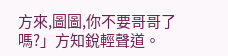方來,圖圖,你不要哥哥了嗎?」方知銳輕聲道。